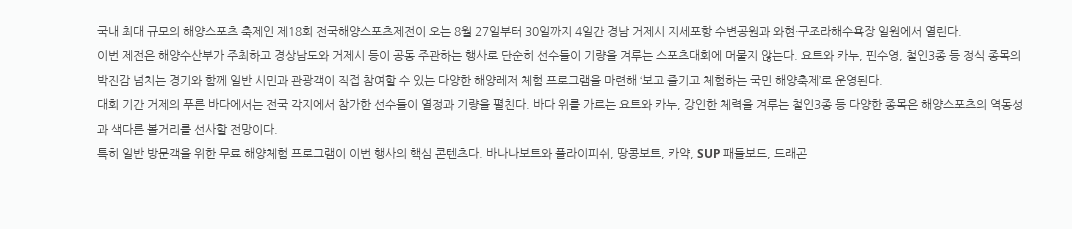국내 최대 규모의 해양스포츠 축제인 제18회 전국해양스포츠제전이 오는 8월 27일부터 30일까지 4일간 경남 거제시 지세포항 수변공원과 와현·구조라해수욕장 일원에서 열린다.
이번 제전은 해양수산부가 주최하고 경상남도와 거제시 등이 공동 주관하는 행사로 단순히 선수들이 기량을 겨루는 스포츠대회에 머물지 않는다. 요트와 카누, 핀수영, 철인3종 등 정식 종목의 박진감 넘치는 경기와 함께 일반 시민과 관광객이 직접 참여할 수 있는 다양한 해양레저 체험 프로그램을 마련해 ‘보고 즐기고 체험하는 국민 해양축제’로 운영된다.
대회 기간 거제의 푸른 바다에서는 전국 각지에서 참가한 선수들이 열정과 기량을 펼친다. 바다 위를 가르는 요트와 카누, 강인한 체력을 겨루는 철인3종 등 다양한 종목은 해양스포츠의 역동성과 색다른 볼거리를 선사할 전망이다.
특히 일반 방문객을 위한 무료 해양체험 프로그램이 이번 행사의 핵심 콘텐츠다. 바나나보트와 플라이피쉬, 땅콩보트, 카약, SUP 패들보드, 드래곤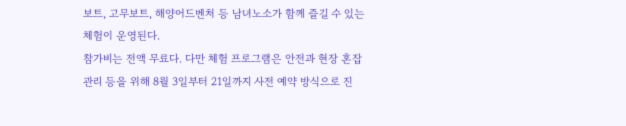보트, 고무보트, 해양어드벤처 등 남녀노소가 함께 즐길 수 있는 체험이 운영된다.
참가비는 전액 무료다. 다만 체험 프로그램은 안전과 현장 혼잡 관리 등을 위해 8월 3일부터 21일까지 사전 예약 방식으로 진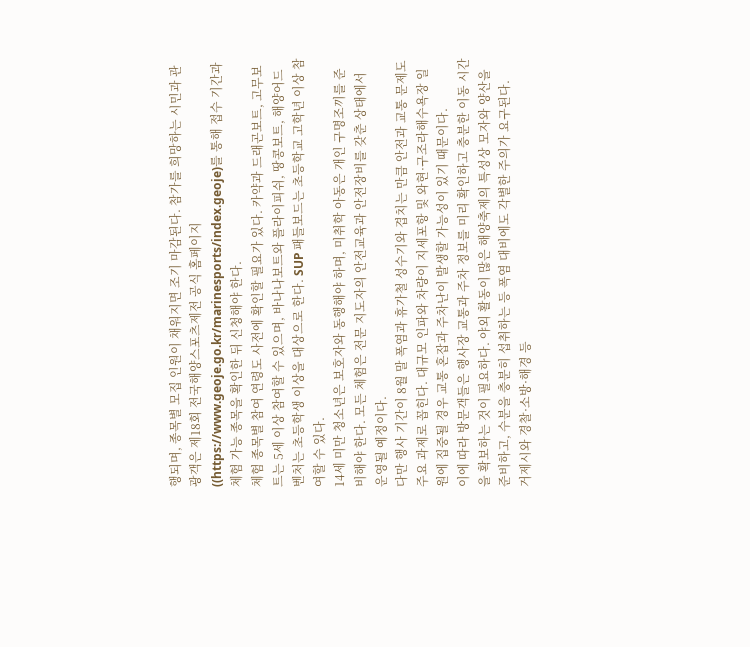행되며, 종목별 모집 인원이 채워지면 조기 마감된다. 참가를 희망하는 시민과 관광객은 제18회 전국해양스포츠제전 공식 홈페이지((https://www.geoje.go.kr/marinesports/index.geoje)를 통해 접수 기간과 체험 가능 종목을 확인한 뒤 신청해야 한다.
체험 종목별 참여 연령도 사전에 확인할 필요가 있다. 카약과 드래곤보트, 고무보트는 5세 이상 참여할 수 있으며, 바나나보트와 플라이피쉬, 땅콩보트, 해양어드벤처는 초등학생 이상을 대상으로 한다. SUP 패들보드는 초등학교 고학년 이상 참여할 수 있다.
14세 미만 청소년은 보호자와 동행해야 하며, 미취학 아동은 개인 구명조끼를 준비해야 한다. 모든 체험은 전문 지도자의 안전교육과 안전장비를 갖춘 상태에서 운영될 예정이다.
다만 행사 기간이 8월 말 폭염과 휴가철 성수기와 겹치는 만큼 안전과 교통 문제도 주요 과제로 꼽힌다. 대규모 인파와 차량이 지세포항 및 와현·구조라해수욕장 일원에 집중될 경우 교통 혼잡과 주차난이 발생할 가능성이 있기 때문이다.
이에 따라 방문객들은 행사장 교통과 주차 정보를 미리 확인하고 충분한 이동 시간을 확보하는 것이 필요하다. 야외 활동이 많은 해양축제의 특성상 모자와 양산을 준비하고, 수분을 충분히 섭취하는 등 폭염 대비에도 각별한 주의가 요구된다.
거제시와 경찰·소방·해경 등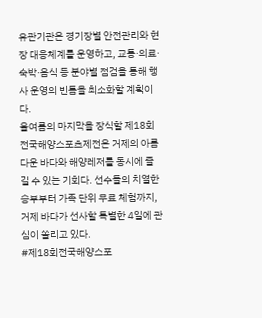유관기관은 경기장별 안전관리와 현장 대응체계를 운영하고, 교통·의료·숙박·음식 등 분야별 점검을 통해 행사 운영의 빈틈을 최소화할 계획이다.
올여름의 마지막을 장식할 제18회 전국해양스포츠제전은 거제의 아름다운 바다와 해양레저를 동시에 즐길 수 있는 기회다. 선수들의 치열한 승부부터 가족 단위 무료 체험까지, 거제 바다가 선사할 특별한 4일에 관심이 쏠리고 있다.
#제18회전국해양스포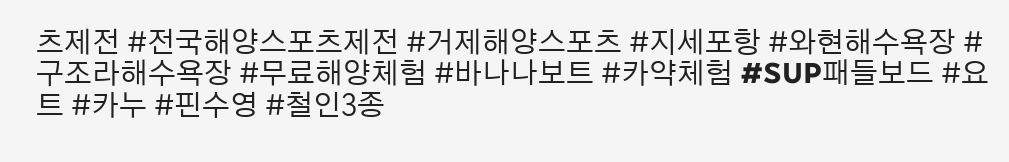츠제전 #전국해양스포츠제전 #거제해양스포츠 #지세포항 #와현해수욕장 #구조라해수욕장 #무료해양체험 #바나나보트 #카약체험 #SUP패들보드 #요트 #카누 #핀수영 #철인3종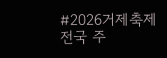#2026거제축제
전국 주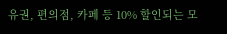유권, 편의점, 카페 등 10% 할인되는 모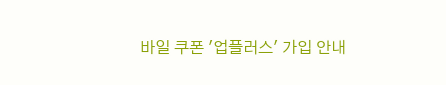바일 쿠폰 '업플러스' 가입 안내